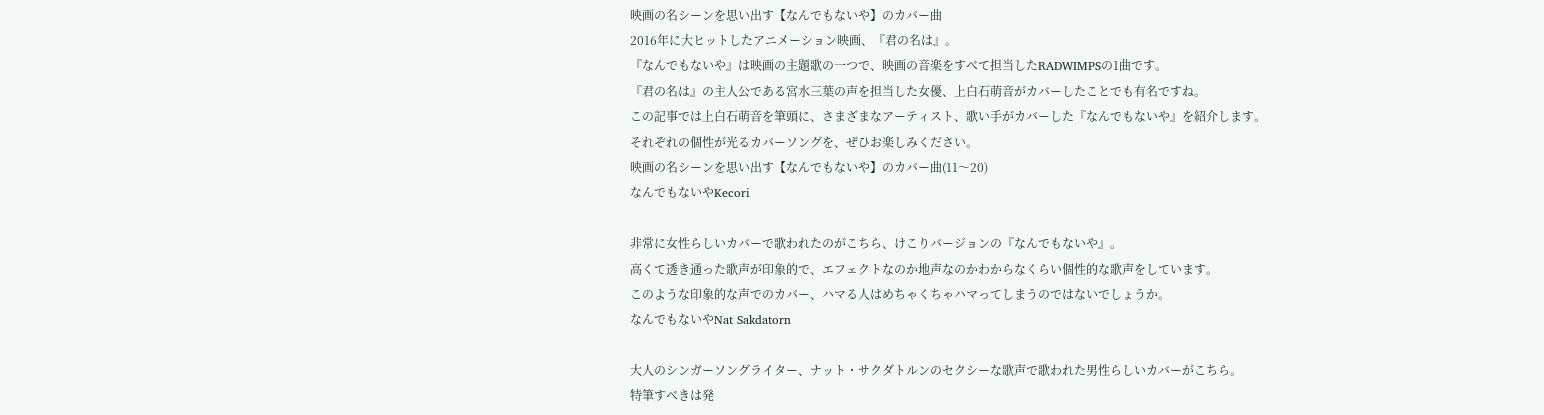映画の名シーンを思い出す【なんでもないや】のカバー曲
2016年に大ヒットしたアニメーション映画、『君の名は』。
『なんでもないや』は映画の主題歌の一つで、映画の音楽をすべて担当したRADWIMPSの1曲です。
『君の名は』の主人公である宮水三葉の声を担当した女優、上白石萌音がカバーしたことでも有名ですね。
この記事では上白石萌音を筆頭に、さまざまなアーティスト、歌い手がカバーした『なんでもないや』を紹介します。
それぞれの個性が光るカバーソングを、ぜひお楽しみください。
映画の名シーンを思い出す【なんでもないや】のカバー曲(11〜20)
なんでもないやKecori

非常に女性らしいカバーで歌われたのがこちら、けこりバージョンの『なんでもないや』。
高くて透き通った歌声が印象的で、エフェクトなのか地声なのかわからなくらい個性的な歌声をしています。
このような印象的な声でのカバー、ハマる人はめちゃくちゃハマってしまうのではないでしょうか。
なんでもないやNat Sakdatorn

大人のシンガーソングライター、ナット・サクダトルンのセクシーな歌声で歌われた男性らしいカバーがこちら。
特筆すべきは発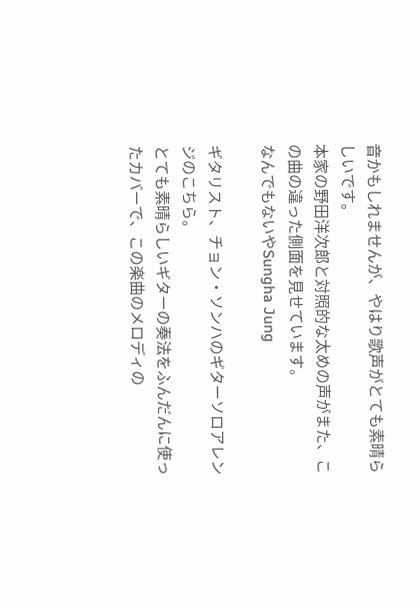音かもしれませんが、やはり歌声がとても素晴らしいです。
本家の野田洋次郎と対照的な太めの声がまた、この曲の違った側面を見せています。
なんでもないやSungha Jung

ギタリスト、チョン・ソンハのギターソロアレンジのこちら。
とても素晴らしいギターの奏法をふんだんに使ったカバーで、この楽曲のメロディの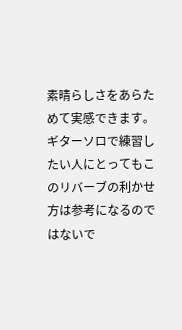素晴らしさをあらためて実感できます。
ギターソロで練習したい人にとってもこのリバーブの利かせ方は参考になるのではないで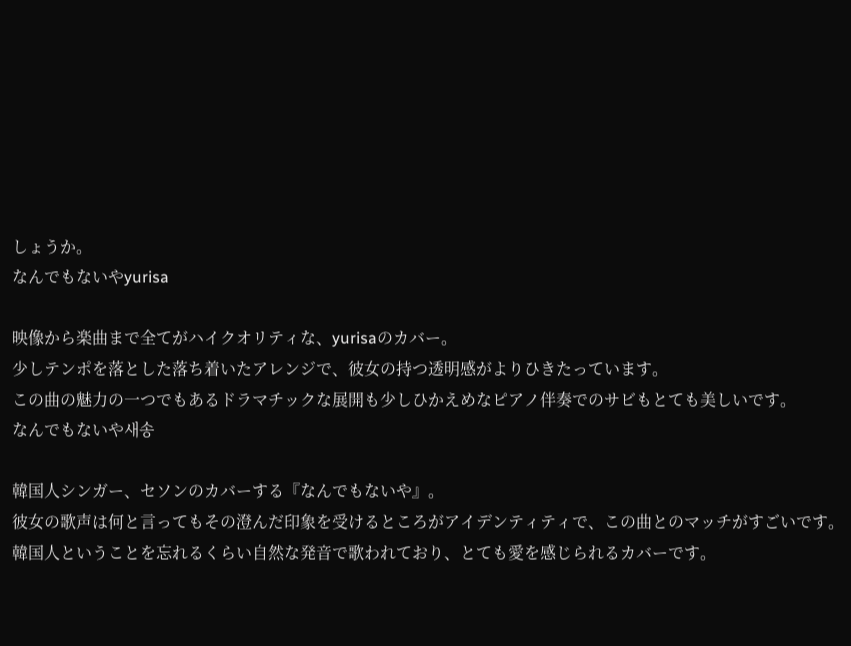しょうか。
なんでもないやyurisa

映像から楽曲まで全てがハイクオリティな、yurisaのカバー。
少しテンポを落とした落ち着いたアレンジで、彼女の持つ透明感がよりひきたっています。
この曲の魅力の一つでもあるドラマチックな展開も少しひかえめなピアノ伴奏でのサビもとても美しいです。
なんでもないや새송

韓国人シンガー、セソンのカバーする『なんでもないや』。
彼女の歌声は何と言ってもその澄んだ印象を受けるところがアイデンティティで、この曲とのマッチがすごいです。
韓国人ということを忘れるくらい自然な発音で歌われており、とても愛を感じられるカバーです。